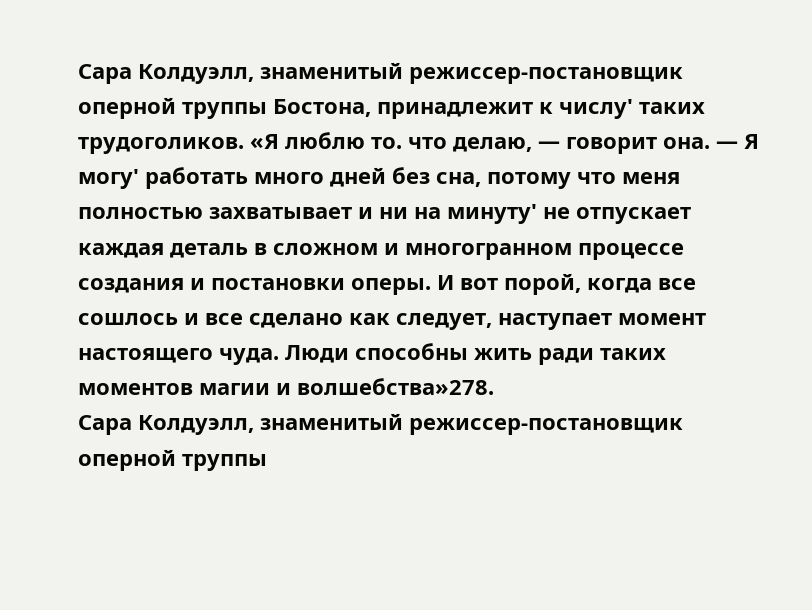Сара Колдуэлл, знаменитый режиссер-постановщик оперной труппы Бостона, принадлежит к числу' таких трудоголиков. «Я люблю то. что делаю, — говорит она. — Я могу' работать много дней без сна, потому что меня полностью захватывает и ни на минуту' не отпускает каждая деталь в сложном и многогранном процессе создания и постановки оперы. И вот порой, когда все сошлось и все сделано как следует, наступает момент настоящего чуда. Люди способны жить ради таких моментов магии и волшебства»278.
Сара Колдуэлл, знаменитый режиссер-постановщик оперной труппы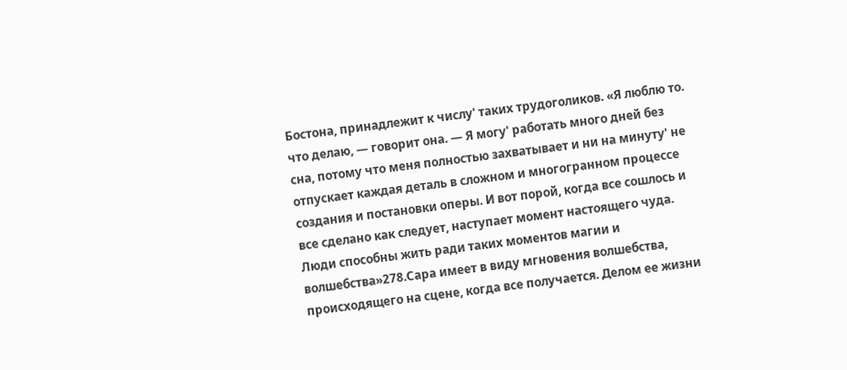Бостона, принадлежит к числу' таких трудоголиков. «Я люблю то. что делаю, — говорит она. — Я могу' работать много дней без сна, потому что меня полностью захватывает и ни на минуту' не отпускает каждая деталь в сложном и многогранном процессе создания и постановки оперы. И вот порой, когда все сошлось и все сделано как следует, наступает момент настоящего чуда. Люди способны жить ради таких моментов магии и волшебства»278.Сара имеет в виду мгновения волшебства, происходящего на сцене, когда все получается. Делом ее жизни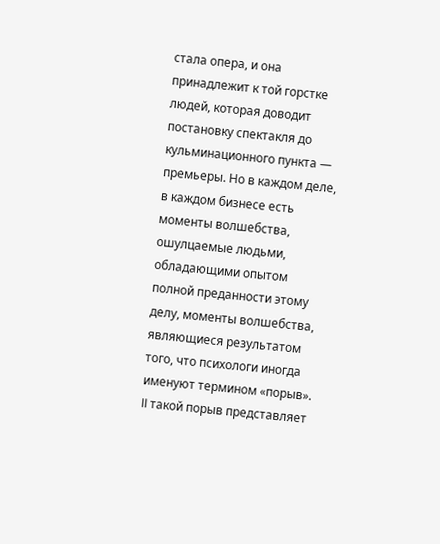стала опера, и она принадлежит к той горстке людей, которая доводит постановку спектакля до кульминационного пункта — премьеры. Но в каждом деле, в каждом бизнесе есть моменты волшебства, ошулцаемые людьми, обладающими опытом полной преданности этому делу, моменты волшебства, являющиеся результатом того, что психологи иногда именуют термином «порыв». II такой порыв представляет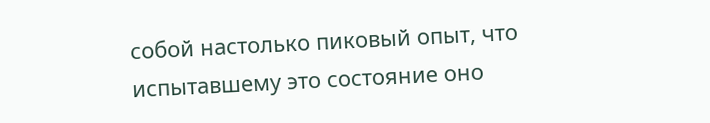собой настолько пиковый опыт, что испытавшему это состояние оно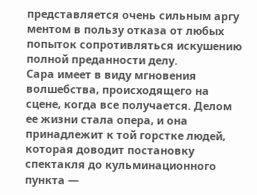представляется очень сильным аргу ментом в пользу отказа от любых попыток сопротивляться искушению полной преданности делу.
Сара имеет в виду мгновения волшебства, происходящего на сцене, когда все получается. Делом ее жизни стала опера, и она принадлежит к той горстке людей, которая доводит постановку спектакля до кульминационного пункта —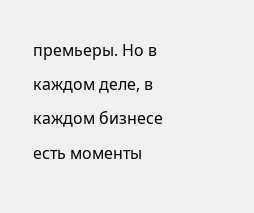премьеры. Но в каждом деле, в каждом бизнесе есть моменты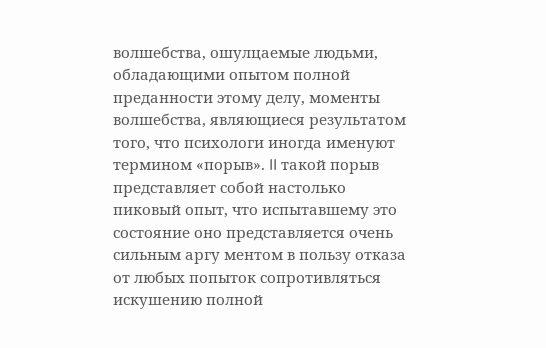волшебства, ошулцаемые людьми, обладающими опытом полной преданности этому делу, моменты волшебства, являющиеся результатом того, что психологи иногда именуют термином «порыв». II такой порыв представляет собой настолько пиковый опыт, что испытавшему это состояние оно представляется очень сильным аргу ментом в пользу отказа от любых попыток сопротивляться искушению полной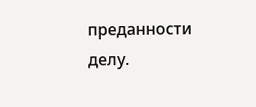преданности делу.